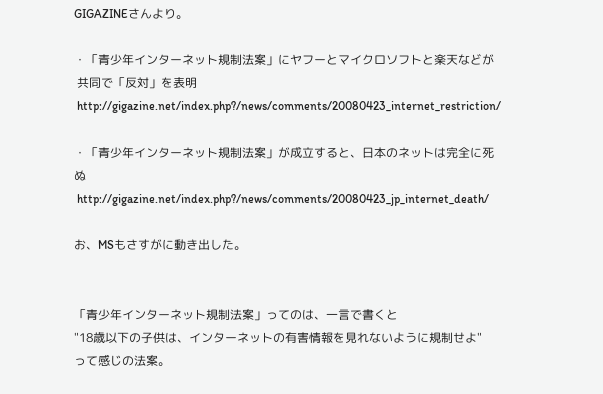GIGAZINEさんより。

・「青少年インターネット規制法案」にヤフーとマイクロソフトと楽天などが
 共同で「反対」を表明
 http://gigazine.net/index.php?/news/comments/20080423_internet_restriction/

・「青少年インターネット規制法案」が成立すると、日本のネットは完全に死ぬ
 http://gigazine.net/index.php?/news/comments/20080423_jp_internet_death/

お、MSもさすがに動き出した。


「青少年インターネット規制法案」ってのは、一言で書くと
"18歳以下の子供は、インターネットの有害情報を見れないように規制せよ"
って感じの法案。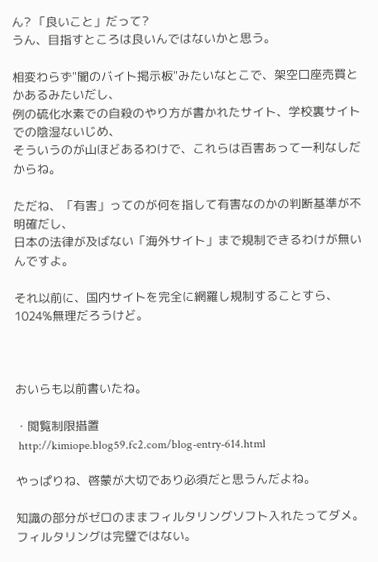ん? 「良いこと」だって?
うん、目指すところは良いんではないかと思う。

相変わらず"闇のバイト掲示板"みたいなとこで、架空口座売買とかあるみたいだし、
例の硫化水素での自殺のやり方が書かれたサイト、学校裏サイトでの陰湿ないじめ、
そういうのが山ほどあるわけで、これらは百害あって一利なしだからね。

ただね、「有害」ってのが何を指して有害なのかの判断基準が不明確だし、
日本の法律が及ばない「海外サイト」まで規制できるわけが無いんですよ。

それ以前に、国内サイトを完全に網羅し規制することすら、1024%無理だろうけど。



おいらも以前書いたね。

・閲覧制限措置
 http://kimiope.blog59.fc2.com/blog-entry-614.html

やっぱりね、啓蒙が大切であり必須だと思うんだよね。

知識の部分がゼロのままフィルタリングソフト入れたってダメ。
フィルタリングは完璧ではない。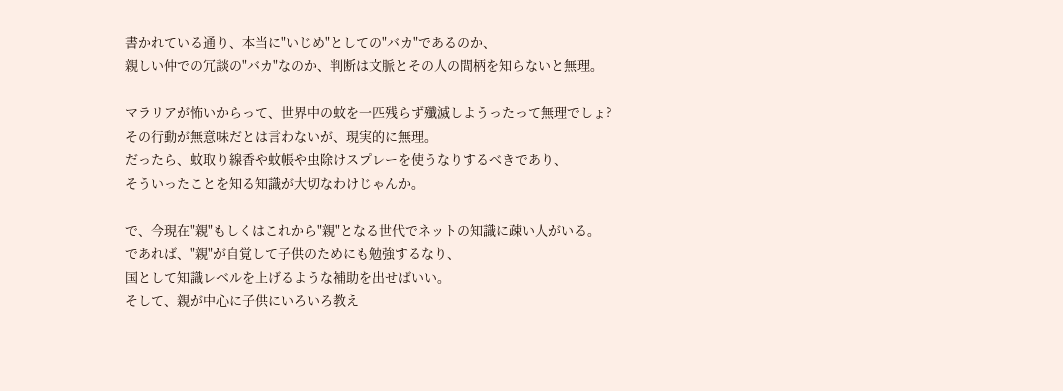書かれている通り、本当に"いじめ"としての"バカ"であるのか、
親しい仲での冗談の"バカ"なのか、判断は文脈とその人の間柄を知らないと無理。

マラリアが怖いからって、世界中の蚊を一匹残らず殲滅しようったって無理でしょ?
その行動が無意味だとは言わないが、現実的に無理。
だったら、蚊取り線香や蚊帳や虫除けスプレーを使うなりするべきであり、
そういったことを知る知識が大切なわけじゃんか。

で、今現在"親"もしくはこれから"親"となる世代でネットの知識に疎い人がいる。
であれば、"親"が自覚して子供のためにも勉強するなり、
国として知識レベルを上げるような補助を出せばいい。
そして、親が中心に子供にいろいろ教え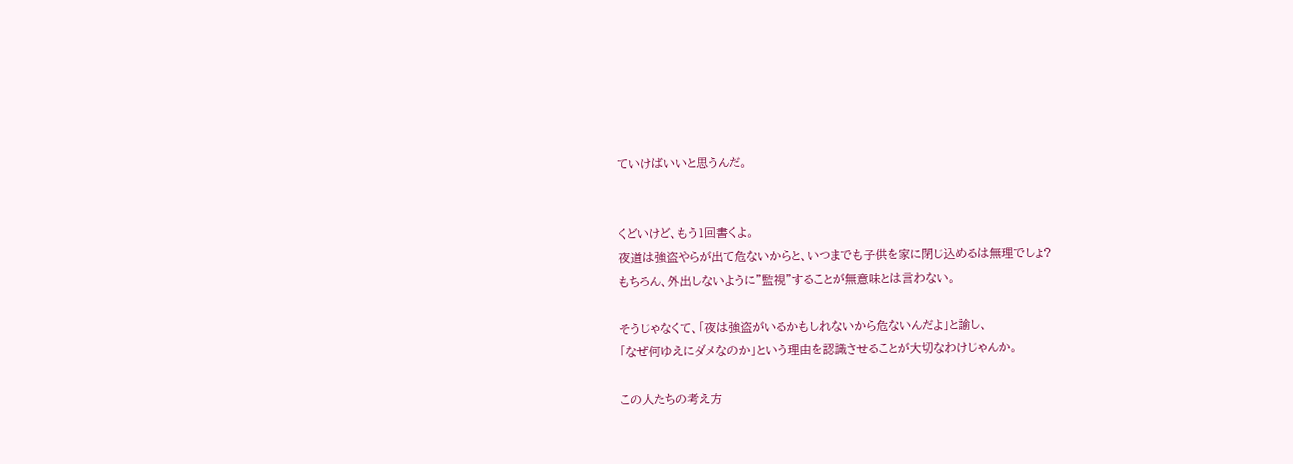ていけばいいと思うんだ。


くどいけど、もう1回書くよ。
夜道は強盗やらが出て危ないからと、いつまでも子供を家に閉じ込めるは無理でしょ?
もちろん、外出しないように"監視"することが無意味とは言わない。

そうじゃなくて、「夜は強盗がいるかもしれないから危ないんだよ」と諭し、
「なぜ何ゆえにダメなのか」という理由を認識させることが大切なわけじゃんか。

この人たちの考え方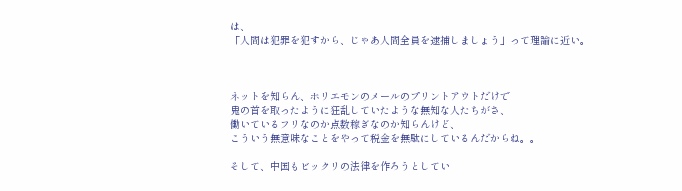は、
「人間は犯罪を犯すから、じゃあ人間全員を逮捕しましょう」って理論に近い。



ネットを知らん、ホリエモンのメールのプリントアウトだけで
鬼の首を取ったように狂乱していたような無知な人たちがさ、
働いているフリなのか点数稼ぎなのか知らんけど、
こういう無意味なことをやって税金を無駄にしているんだからね。。

そして、中国もビックリの法律を作ろうとしてい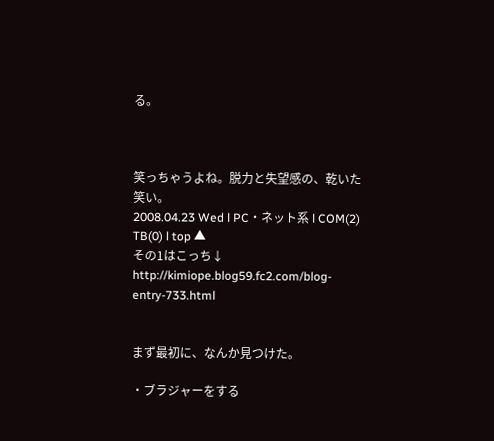る。



笑っちゃうよね。脱力と失望感の、乾いた笑い。
2008.04.23 Wed l PC・ネット系 l COM(2) TB(0) l top ▲
その1はこっち↓
http://kimiope.blog59.fc2.com/blog-entry-733.html


まず最初に、なんか見つけた。

・ブラジャーをする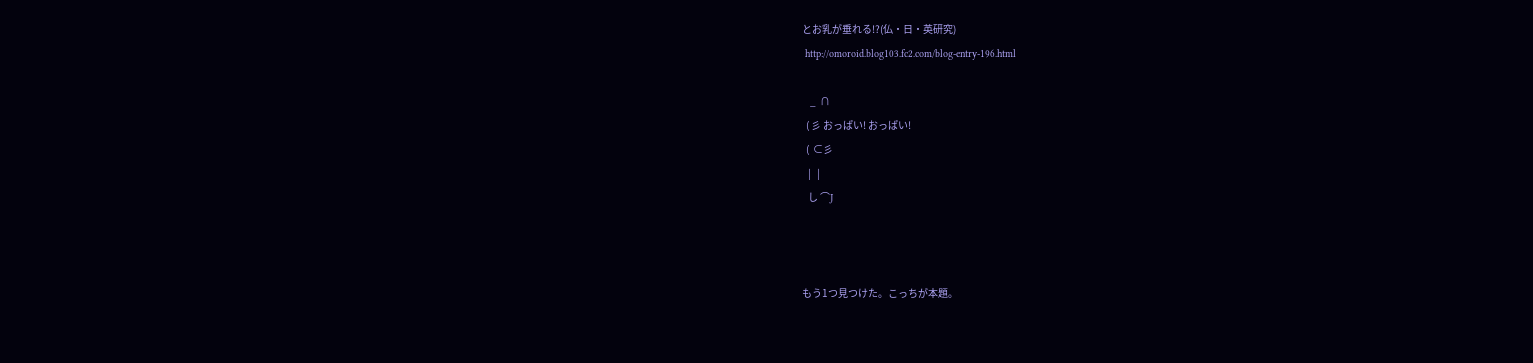とお乳が垂れる!?(仏・日・英研究)
 http://omoroid.blog103.fc2.com/blog-entry-196.html

    _  ∩
  ( 彡 おっぱい! おっぱい!
  (  ⊂彡
   |   |
   し ⌒J



もう1つ見つけた。こっちが本題。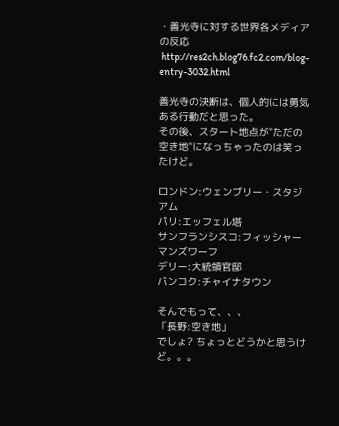・善光寺に対する世界各メディアの反応
 http://res2ch.blog76.fc2.com/blog-entry-3032.html

善光寺の決断は、個人的には勇気ある行動だと思った。
その後、スタート地点が"ただの空き地"になっちゃったのは笑ったけど。

ロンドン:ウェンブリー・スタジアム
パリ:エッフェル塔
サンフランシスコ:フィッシャーマンズワーフ
デリー:大統領官邸
バンコク:チャイナタウン

そんでもって、、、
「長野:空き地」
でしょ? ちょっとどうかと思うけど。。。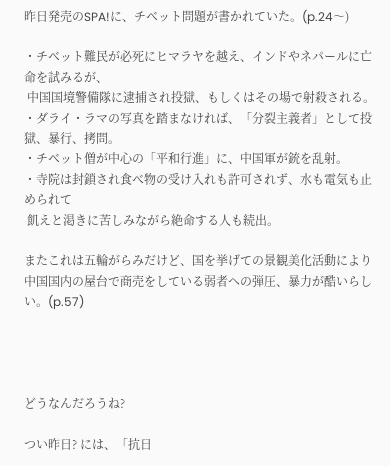昨日発売のSPA!に、チベット問題が書かれていた。(p.24〜)

・チベット難民が必死にヒマラヤを越え、インドやネパールに亡命を試みるが、
 中国国境警備隊に逮捕され投獄、もしくはその場で射殺される。
・ダライ・ラマの写真を踏まなければ、「分裂主義者」として投獄、暴行、拷問。
・チベット僧が中心の「平和行進」に、中国軍が銃を乱射。
・寺院は封鎖され食べ物の受け入れも許可されず、水も電気も止められて
 飢えと渇きに苦しみながら絶命する人も続出。

またこれは五輪がらみだけど、国を挙げての景観美化活動により
中国国内の屋台で商売をしている弱者への弾圧、暴力が酷いらしい。(p.57)




どうなんだろうね?

つい昨日? には、「抗日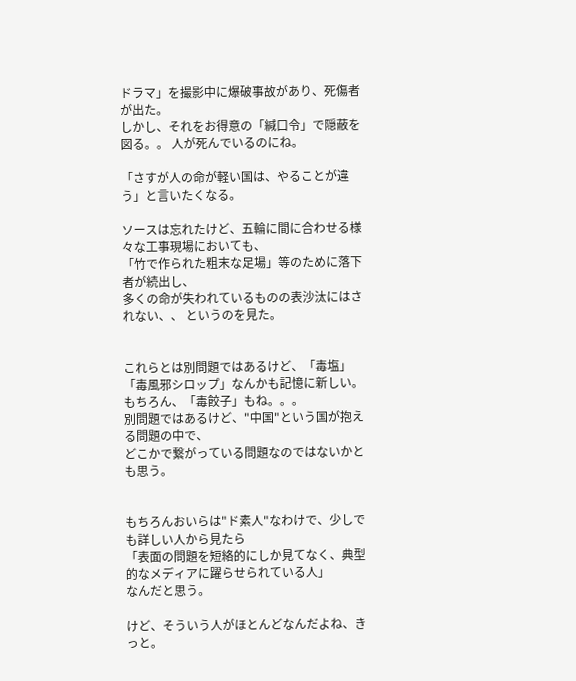ドラマ」を撮影中に爆破事故があり、死傷者が出た。
しかし、それをお得意の「緘口令」で隠蔽を図る。。 人が死んでいるのにね。

「さすが人の命が軽い国は、やることが違う」と言いたくなる。

ソースは忘れたけど、五輪に間に合わせる様々な工事現場においても、
「竹で作られた粗末な足場」等のために落下者が続出し、
多くの命が失われているものの表沙汰にはされない、、 というのを見た。


これらとは別問題ではあるけど、「毒塩」「毒風邪シロップ」なんかも記憶に新しい。
もちろん、「毒餃子」もね。。。
別問題ではあるけど、"中国"という国が抱える問題の中で、
どこかで繋がっている問題なのではないかとも思う。


もちろんおいらは"ド素人"なわけで、少しでも詳しい人から見たら
「表面の問題を短絡的にしか見てなく、典型的なメディアに躍らせられている人」
なんだと思う。

けど、そういう人がほとんどなんだよね、きっと。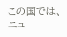この国では、ニュ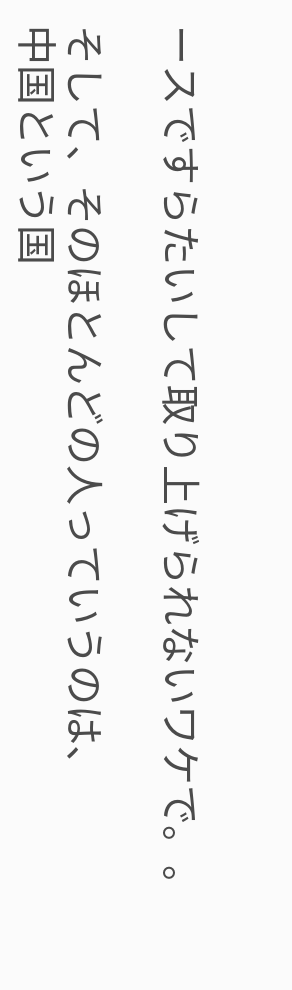ースですらたいして取り上げられないワケで。。

そして、そのほとんどの人っていうのは、
中国という国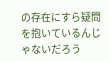の存在にすら疑問を抱いているんじゃないだろう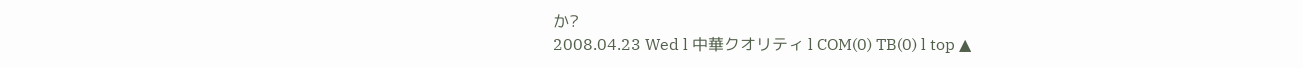か?
2008.04.23 Wed l 中華クオリティ l COM(0) TB(0) l top ▲